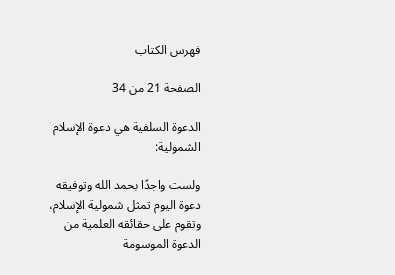فهرس الكتاب

الصفحة 21 من 34

الدعوة السلفية هي دعوة الإسلام الشمولية:

ولست واجدًا بحمد الله وتوفيقه دعوة اليوم تمثل شمولية الإسلام، وتقوم على حقائقه العلمية من الدعوة الموسومة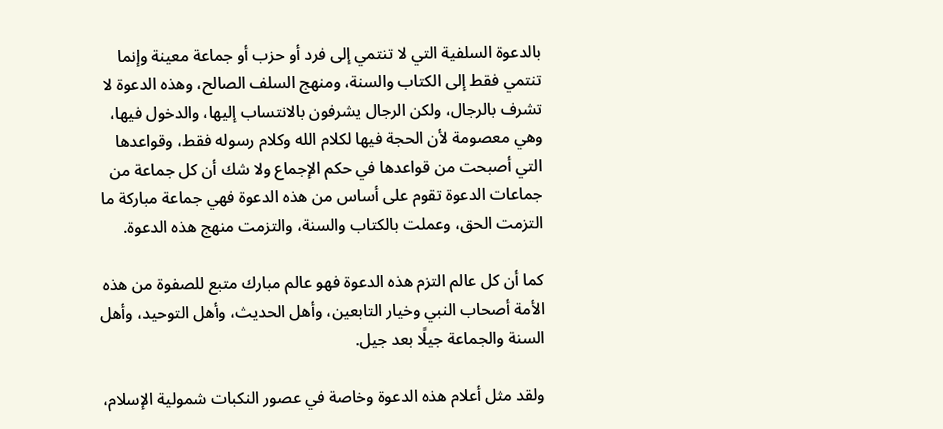بالدعوة السلفية التي لا تنتمي إلى فرد أو حزب أو جماعة معينة وإنما تنتمي فقط إلى الكتاب والسنة، ومنهج السلف الصالح، وهذه الدعوة لا تشرف بالرجال، ولكن الرجال يشرفون بالانتساب إليها، والدخول فيها، وهي معصومة لأن الحجة فيها لكلام الله وكلام رسوله فقط، وقواعدها التي أصبحت من قواعدها في حكم الإجماع ولا شك أن كل جماعة من جماعات الدعوة تقوم على أساس من هذه الدعوة فهي جماعة مباركة ما التزمت الحق، وعملت بالكتاب والسنة، والتزمت منهج هذه الدعوة.

كما أن كل عالم التزم هذه الدعوة فهو عالم مبارك متبع للصفوة من هذه الأمة أصحاب النبي وخيار التابعين، وأهل الحديث، وأهل التوحيد، وأهل السنة والجماعة جيلًا بعد جيل.

ولقد مثل أعلام هذه الدعوة وخاصة في عصور النكبات شمولية الإسلام،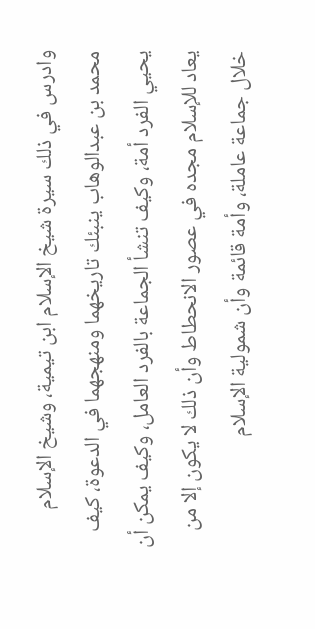وادرس في ذلك سيرة شيخ الإسلام ابن تيمية، وشيخ الإسلام محمد بن عبدالوهاب ينبئك تاريخهما ومنهجهما في الدعوة، كيف يحيي الفرد أمة، وكيف تنشأ الجماعة بالفرد العامل، وكيف يمكن أن يعاد للإسلام مجده في عصور الانحطاط وأن ذلك لا يكون إلا من خلال جماعة عاملة، وأمة قائمة وأن شمولية الإسلام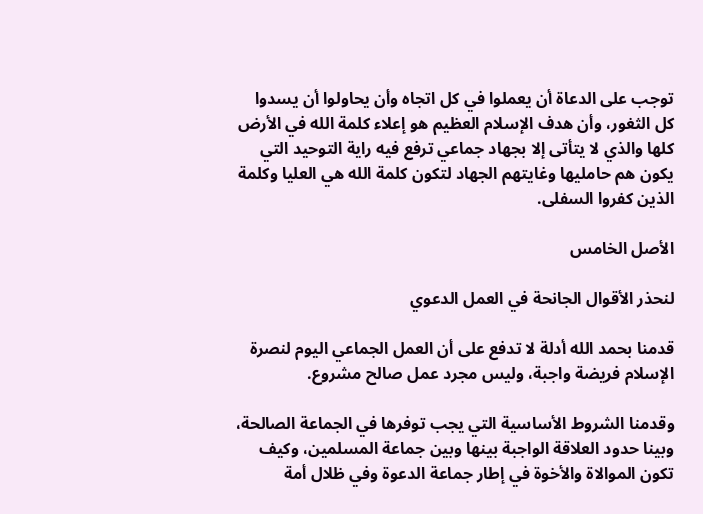توجب على الدعاة أن يعملوا في كل اتجاه وأن يحاولوا أن يسدوا كل الثغور، وأن هدف الإسلام العظيم هو إعلاء كلمة الله في الأرض كلها والذي لا يتأتى إلا بجهاد جماعي ترفع فيه راية التوحيد التي يكون هم حامليها وغايتهم الجهاد لتكون كلمة الله هي العليا وكلمة الذين كفروا السفلى.

الأصل الخامس

لنحذر الأقوال الجانحة في العمل الدعوي

قدمنا بحمد الله أدلة لا تدفع على أن العمل الجماعي اليوم لنصرة الإسلام فريضة واجبة، وليس مجرد عمل صالح مشروع.

وقدمنا الشروط الأساسية التي يجب توفرها في الجماعة الصالحة، وبينا حدود العلاقة الواجبة بينها وبين جماعة المسلمين، وكيف تكون الموالاة والأخوة في إطار جماعة الدعوة وفي ظلال أمة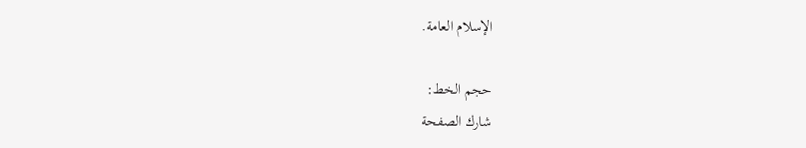الإسلام العامة.

حجم الخط:
شارك الصفحة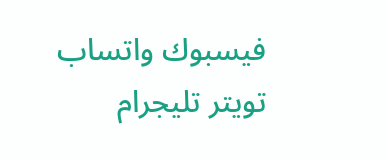فيسبوك واتساب تويتر تليجرام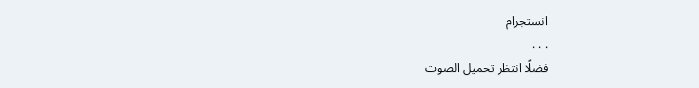انستجرام
. . .
فضلًا انتظر تحميل الصوت